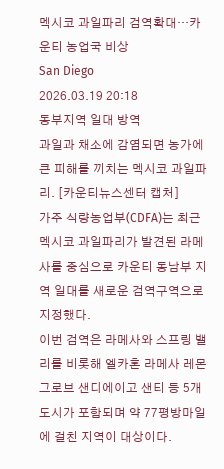멕시코 과일파리 검역확대…카운티 농업국 비상
San Diego
2026.03.19 20:18
동부지역 일대 방역
과일과 채소에 감염되면 농가에 큰 피해를 끼치는 멕시코 과일파리. [카운티뉴스센터 캡처]
가주 식량농업부(CDFA)는 최근 멕시코 과일파리가 발견된 라메사를 중심으로 카운티 동남부 지역 일대를 새로운 검역구역으로 지정했다.
이번 검역은 라메사와 스프링 밸리를 비롯해 엘카혼 라메사 레몬 그로브 샌디에이고 샌티 등 5개 도시가 포함되며 약 77평방마일에 걸친 지역이 대상이다.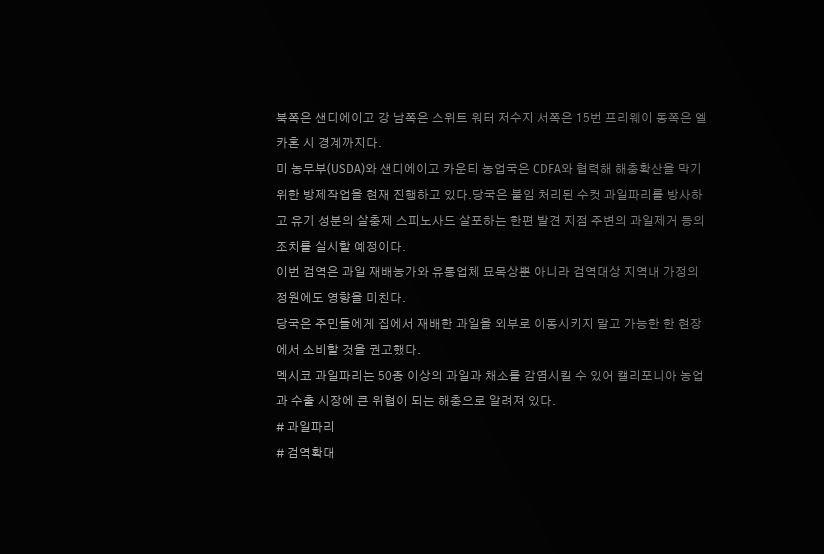북쪽은 샌디에이고 강 남쪽은 스위트 워터 저수지 서쪽은 15번 프리웨이 동쪽은 엘카혼 시 경계까지다.
미 농무부(USDA)와 샌디에이고 카운티 농업국은 CDFA와 협력해 해충확산을 막기 위한 방제작업을 현재 진행하고 있다.당국은 불임 처리된 수컷 과일파리를 방사하고 유기 성분의 살충제 스피노사드 살포하는 한편 발견 지점 주변의 과일제거 등의 조치를 실시할 예정이다.
이번 검역은 과일 재배농가와 유통업체 묘목상뿐 아니라 검역대상 지역내 가정의 정원에도 영향을 미친다.
당국은 주민들에게 집에서 재배한 과일을 외부로 이동시키지 말고 가능한 한 현장에서 소비할 것을 권고했다.
멕시코 과일파리는 50종 이상의 과일과 채소를 감염시킬 수 있어 캘리포니아 농업과 수출 시장에 큰 위협이 되는 해충으로 알려져 있다.
# 과일파리
# 검역확대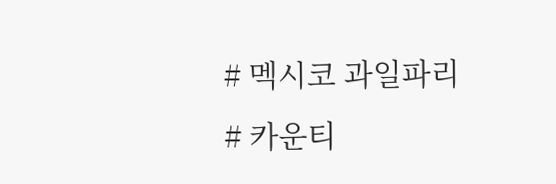# 멕시코 과일파리
# 카운티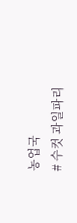농업국
# 수컷 과일파리